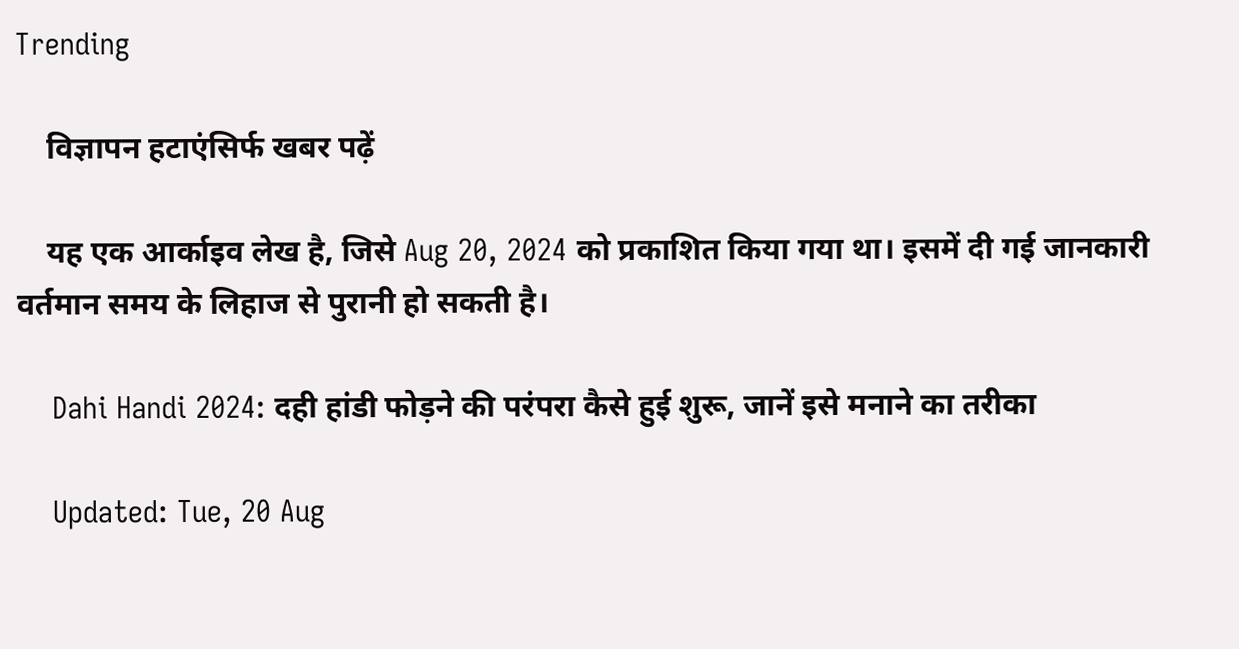Trending

    विज्ञापन हटाएंसिर्फ खबर पढ़ें

    यह एक आर्काइव लेख है, जिसे Aug 20, 2024 को प्रकाशित किया गया था। इसमें दी गई जानकारी वर्तमान समय के लिहाज से पुरानी हो सकती है।

    Dahi Handi 2024: दही हांडी फोड़ने की परंपरा कैसे हुई शुरू, जानें इसे मनाने का तरीका

    Updated: Tue, 20 Aug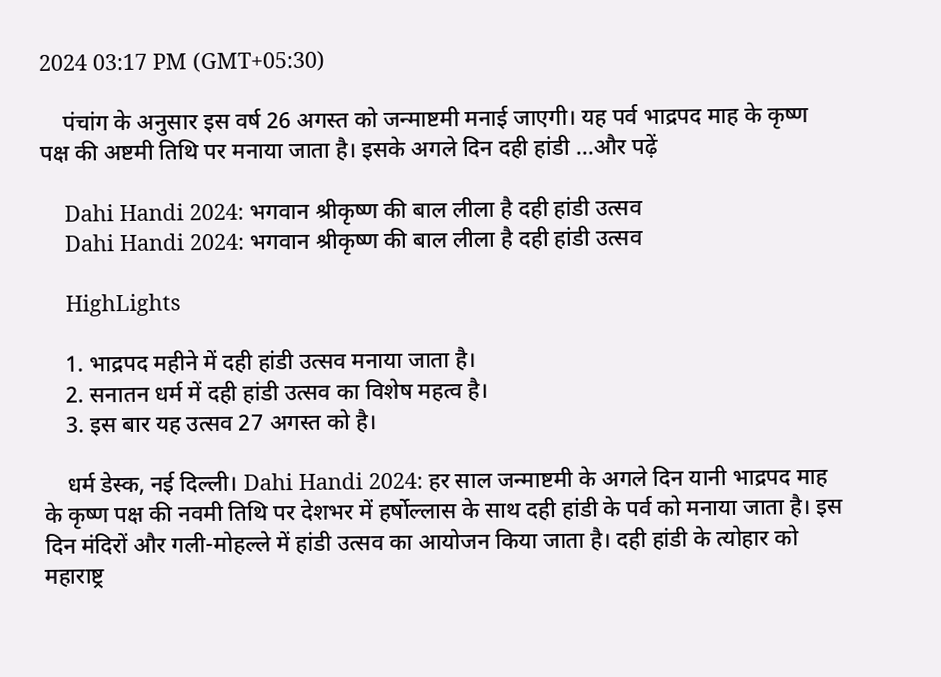2024 03:17 PM (GMT+05:30)

    पंचांग के अनुसार इस वर्ष 26 अगस्त को जन्माष्टमी मनाई जाएगी। यह पर्व भाद्रपद माह के कृष्ण पक्ष की अष्टमी तिथि पर मनाया जाता है। इसके अगले दिन दही हांडी ...और पढ़ें

    Dahi Handi 2024: भगवान श्रीकृष्ण की बाल लीला है दही हांडी उत्सव
    Dahi Handi 2024: भगवान श्रीकृष्ण की बाल लीला है दही हांडी उत्सव

    HighLights

    1. भाद्रपद महीने में दही हांडी उत्सव मनाया जाता है।
    2. सनातन धर्म में दही हांडी उत्सव का विशेष महत्व है।
    3. इस बार यह उत्सव 27 अगस्त को है।

    धर्म डेस्क, नई दिल्ली। Dahi Handi 2024: हर साल जन्माष्टमी के अगले दिन यानी भाद्रपद माह के कृष्ण पक्ष की नवमी तिथि पर देशभर में हर्षोल्लास के साथ दही हांडी के पर्व को मनाया जाता है। इस दिन मंदिरों और गली-मोहल्ले में हांडी उत्सव का आयोजन किया जाता है। दही हांडी के त्योहार को महाराष्ट्र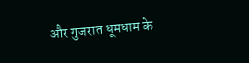और गुजरात धूमधाम के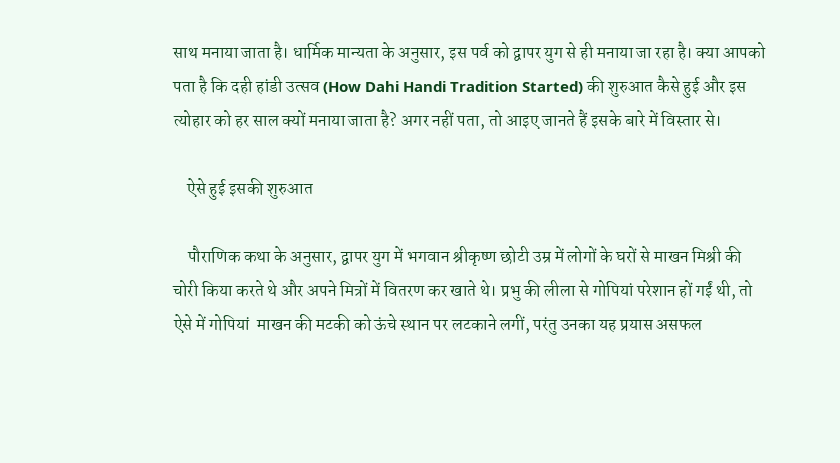साथ मनाया जाता है। धार्मिक मान्यता के अनुसार, इस पर्व को द्वापर युग से ही मनाया जा रहा है। क्या आपको पता है कि दही हांडी उत्सव (How Dahi Handi Tradition Started) की शुरुआत कैसे हुई और इस त्योहार को हर साल क्यों मनाया जाता है? अगर नहीं पता, तो आइए जानते हैं इसके बारे में विस्तार से।

    ऐसे हुई इसकी शुरुआत

    पौराणिक कथा के अनुसार, द्वापर युग में भगवान श्रीकृष्ण छोटी उम्र में लोगों के घरों से माखन मिश्री की चोरी किया करते थे और अपने मित्रों में वितरण कर खाते थे। प्रभु की लीला से गोपियां परेशान हों गईं थी, तो ऐसे में गोपियां  माखन की मटकी को ऊंचे स्थान पर लटकाने लगीं, परंतु उनका यह प्रयास असफल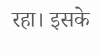रहा। इसके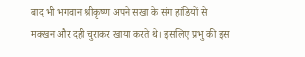बाद भी भगवान श्रीकृष्ण अपने सखा के संग हांडियों से मक्खन और दही चुराकर खाया करते थे। इसलिए प्रभु की इस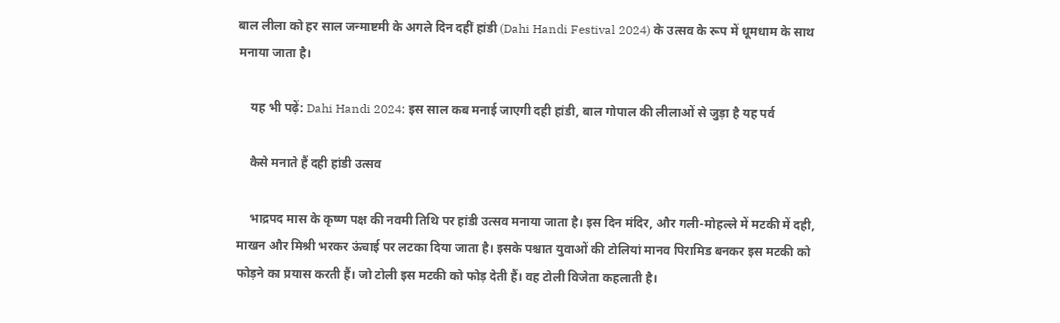बाल लीला को हर साल जन्माष्टमी के अगले दिन दहीं हांडी (Dahi Handi Festival 2024) के उत्सव के रूप में धूमधाम के साथ मनाया जाता है।

    यह भी पढ़ें: Dahi Handi 2024: इस साल कब मनाई जाएगी दही हांडी, बाल गोपाल की लीलाओं से जुड़ा है यह पर्व

    कैसे मनाते हैं दही हांडी उत्सव

    भाद्रपद मास के कृष्ण पक्ष की नवमी तिथि पर हांडी उत्सव मनाया जाता है। इस दिन मंदिर, और गली-मोहल्ले में मटकी में दही, माखन और मिश्री भरकर ऊंचाई पर लटका दिया जाता है। इसके पश्चात युवाओं की टोलियां मानव पिरामिड बनकर इस मटकी को फोड़ने का प्रयास करती हैं। जो टोली इस मटकी को फोड़ देती हैं। वह टोली विजेता कहलाती है।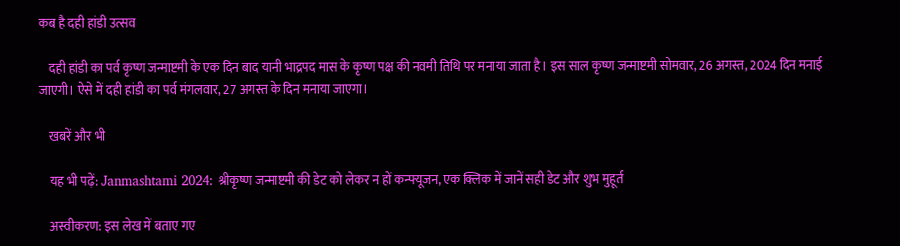कब है दही हांडी उत्सव

    दही हांडी का पर्व कृष्ण जन्माष्टमी के एक दिन बाद यानी भाद्रपद मास के कृष्ण पक्ष की नवमी तिथि पर मनाया जाता है। इस साल कृष्ण जन्माष्टमी सोमवार, 26 अगस्त, 2024 दिन मनाई जाएगी। ऐसे में दही हांडी का पर्व मंगलवार, 27 अगस्त के दिन मनाया जाएगा।

    खबरें और भी

    यह भी पढ़ें: Janmashtami 2024: श्रीकृष्ण जन्माष्टमी की डेट को लेकर न हों कन्‍फ्यूजन, एक क्लिक में जानें सही डेट और शुभ मुहूर्त

    अस्वीकरण: इस लेख में बताए गए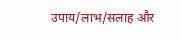उपाय/लाभ/सलाह और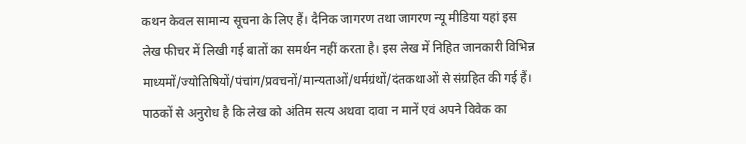कथन केवल सामान्य सूचना के लिए हैं। दैनिक जागरण तथा जागरण न्यू मीडिया यहां इस लेख फीचर में लिखी गई बातों का समर्थन नहीं करता है। इस लेख में निहित जानकारी विभिन्न माध्यमों/ज्योतिषियों/पंचांग/प्रवचनों/मान्यताओं/धर्मग्रंथों/दंतकथाओं से संग्रहित की गई हैं। पाठकों से अनुरोध है कि लेख को अंतिम सत्य अथवा दावा न मानें एवं अपने विवेक का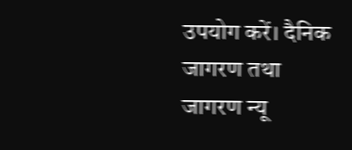उपयोग करें। दैनिक जागरण तथा जागरण न्यू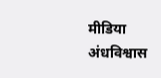मीडिया अंधविश्वास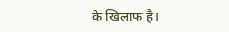के खिलाफ है।